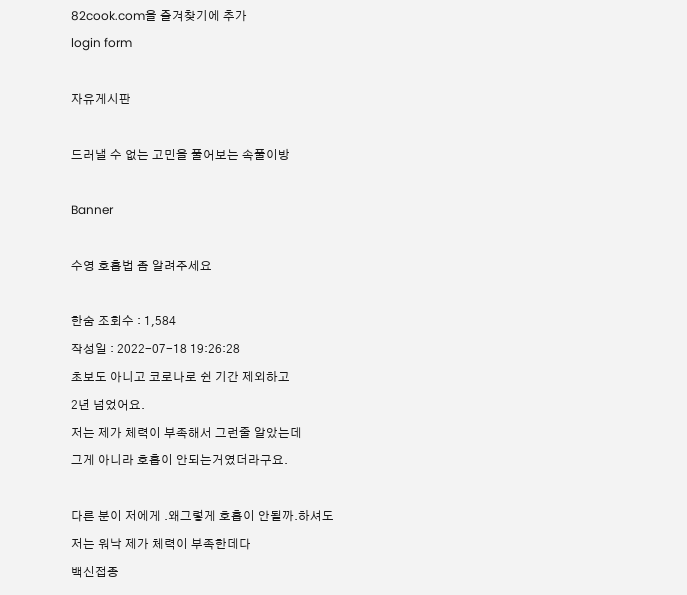82cook.com을 즐겨찾기에 추가
login form

자유게시판

드러낼 수 없는 고민을 풀어보는 속풀이방

Banner

수영 호흡법 좀 알려주세요

한숨 조회수 : 1,584
작성일 : 2022-07-18 19:26:28
초보도 아니고 코로나로 쉰 기간 제외하고
2년 넘었어요.
저는 제가 체력이 부족해서 그런줄 알았는데
그게 아니라 호흡이 안되는거였더라구요.

다른 분이 저에게 .왜그렇게 호흡이 안될까.하셔도
저는 워낙 제가 체력이 부족한데다
백신접종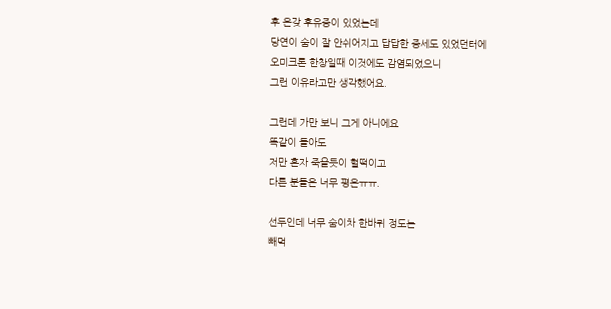후 온갖 후유증이 있었는데
당연이 숨이 잘 안쉬어지고 답답한 증세도 있었던터에
오미크론 한창일때 이것에도 감염되었으니
그런 이유라고만 생각했어요.

그런데 가만 보니 그게 아니에요
똑같이 돌아도
저만 혼자 죽을듯이 헐떡이고
다른 분들은 너무 평온ㅠㅠ.

선두인데 너무 숨이차 한바퀴 정도는
빼먹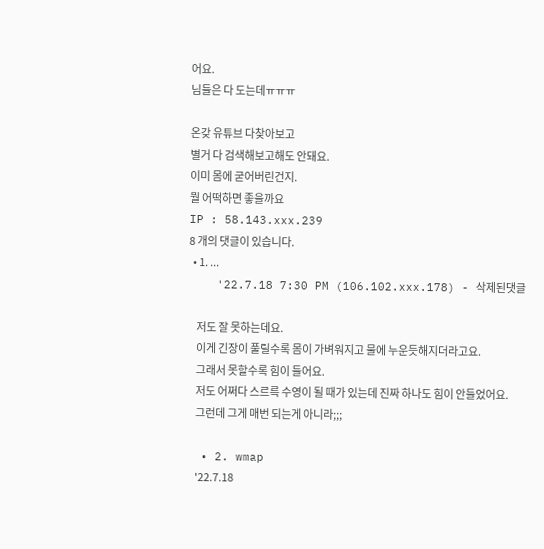어요.
님들은 다 도는데ㅠㅠㅠ

온갖 유튜브 다찾아보고
별거 다 검색해보고해도 안돼요.
이미 몸에 굳어버린건지.
뭘 어떡하면 좋을까요
IP : 58.143.xxx.239
8 개의 댓글이 있습니다.
  • 1. ...
    '22.7.18 7:30 PM (106.102.xxx.178) - 삭제된댓글

    저도 잘 못하는데요.
    이게 긴장이 풀릴수록 몸이 가벼워지고 물에 누운듯해지더라고요.
    그래서 못할수록 힘이 들어요.
    저도 어쩌다 스르륵 수영이 될 때가 있는데 진짜 하나도 힘이 안들었어요.
    그런데 그게 매번 되는게 아니라;;;

  • 2. wmap
    '22.7.18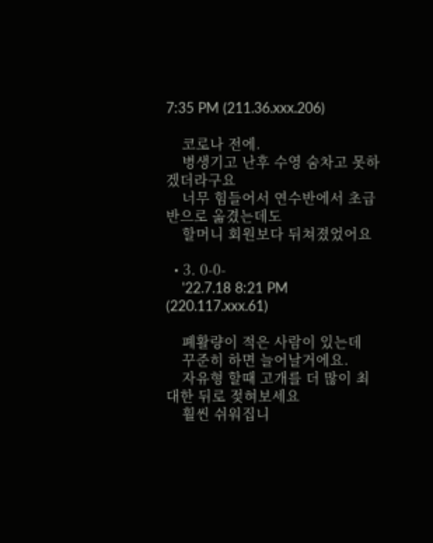7:35 PM (211.36.xxx.206)

    코로나 전에.
    병생기고 난후 수영 숨차고 못하겠더라구요
    너무 힘들어서 연수반에서 초급반으로 옮겼는데도
    할머니 회원보다 뒤쳐졌었어요

  • 3. 0-0-
    '22.7.18 8:21 PM (220.117.xxx.61)

    폐활량이 적은 사람이 있는데
    꾸준히 하면 늘어날거에요.
    자유형 할때 고개를 더 많이 최대한 뒤로 젖혀보세요
    훨씬 쉬워집니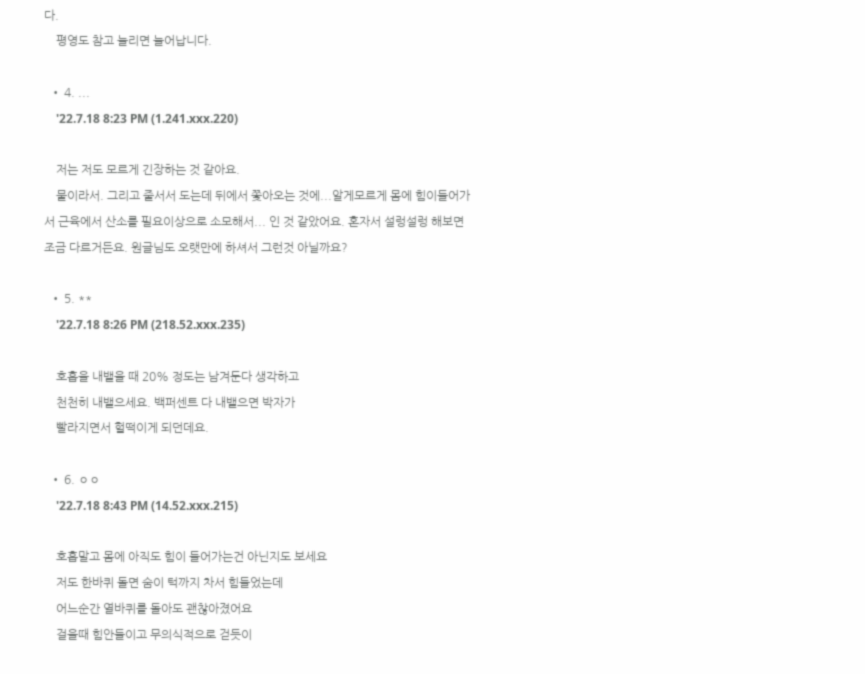다.
    평영도 참고 늘리면 늘어납니다.

  • 4. ...
    '22.7.18 8:23 PM (1.241.xxx.220)

    저는 저도 모르게 긴장하는 것 같아요.
    물이라서. 그리고 줄서서 도는데 뒤에서 쫓아오는 것에...알게모르게 몸에 힘이들어가서 근육에서 산소를 필요이상으로 소모해서... 인 것 같았어요. 혼자서 설렁설렁 해보면 조금 다르거든요. 원글님도 오랫만에 하셔서 그런것 아닐까요?

  • 5. **
    '22.7.18 8:26 PM (218.52.xxx.235)

    호흡을 내뱉을 때 20% 정도는 남겨둔다 생각하고
    천천히 내뱉으세요. 백퍼센트 다 내뱉으면 박자가
    빨라지면서 헐떡이게 되던데요.

  • 6. ㅇㅇ
    '22.7.18 8:43 PM (14.52.xxx.215)

    호흡말고 몸에 아직도 힘이 들어가는건 아닌지도 보세요
    저도 한바퀴 돌면 숨이 턱까지 차서 힘들었는데
    어느순간 열바퀴를 돌아도 괜찮아졌어요
    걸을때 힘안들이고 무의식적으로 걷듯이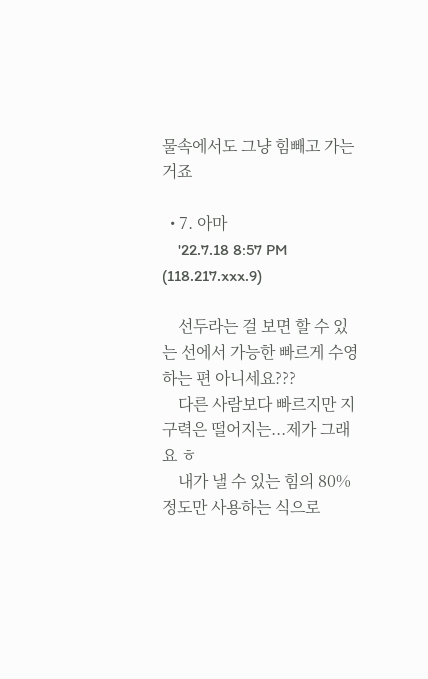물속에서도 그냥 힘빼고 가는거죠

  • 7. 아마
    '22.7.18 8:57 PM (118.217.xxx.9)

    선두라는 걸 보면 할 수 있는 선에서 가능한 빠르게 수영하는 편 아니세요???
    다른 사람보다 빠르지만 지구력은 떨어지는...제가 그래요 ㅎ
    내가 낼 수 있는 힘의 80% 정도만 사용하는 식으로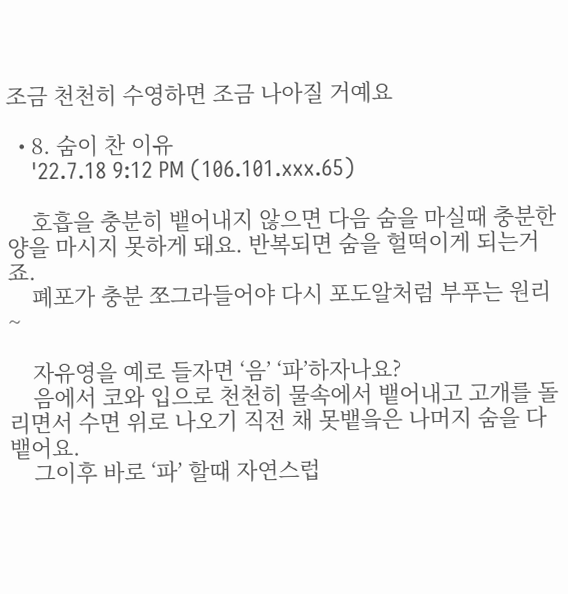조금 천천히 수영하면 조금 나아질 거예요

  • 8. 숨이 찬 이유
    '22.7.18 9:12 PM (106.101.xxx.65)

    호흡을 충분히 뱉어내지 않으면 다음 숨을 마실때 충분한 양을 마시지 못하게 돼요. 반복되면 숨을 헐떡이게 되는거죠.
    폐포가 충분 쪼그라들어야 다시 포도알처럼 부푸는 원리~

    자유영을 예로 들자면 ‘음’ ‘파’하자나요?
    음에서 코와 입으로 천천히 물속에서 뱉어내고 고개를 돌리면서 수면 위로 나오기 직전 채 못뱉읔은 나머지 숨을 다 뱉어요.
    그이후 바로 ‘파’ 할때 자연스럽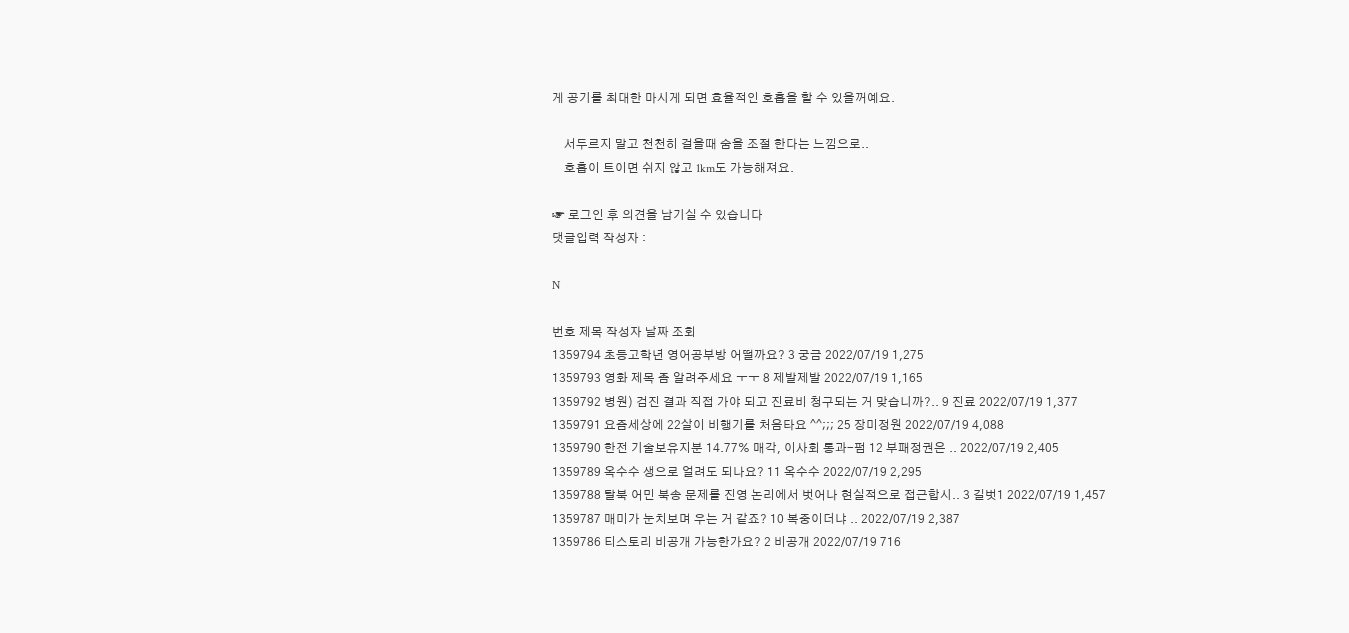게 공기를 최대한 마시게 되면 효율적인 호흡을 할 수 있을꺼예요.

    서두르지 말고 천천히 걸을때 숨을 조절 한다는 느낌으로..
    호흡이 트이면 쉬지 않고 1km도 가능해져요.

☞ 로그인 후 의견을 남기실 수 있습니다
댓글입력 작성자 :

N

번호 제목 작성자 날짜 조회
1359794 초등고학년 영어공부방 어떨까요? 3 궁금 2022/07/19 1,275
1359793 영화 제목 좀 알려주세요 ㅜㅜ 8 제발제발 2022/07/19 1,165
1359792 병원) 검진 결과 직접 가야 되고 진료비 청구되는 거 맞습니까?.. 9 진료 2022/07/19 1,377
1359791 요즘세상에 22살이 비행기를 처음타요 ^^;;; 25 장미정원 2022/07/19 4,088
1359790 한전 기술보유지분 14.77% 매각, 이사회 통과-펌 12 부패정권은 .. 2022/07/19 2,405
1359789 옥수수 생으로 얼려도 되나요? 11 옥수수 2022/07/19 2,295
1359788 탈북 어민 북송 문제를 진영 논리에서 벗어나 현실적으로 접근합시.. 3 길벗1 2022/07/19 1,457
1359787 매미가 눈치보며 우는 거 같죠? 10 복중이더냐 .. 2022/07/19 2,387
1359786 티스토리 비공개 가능한가요? 2 비공개 2022/07/19 716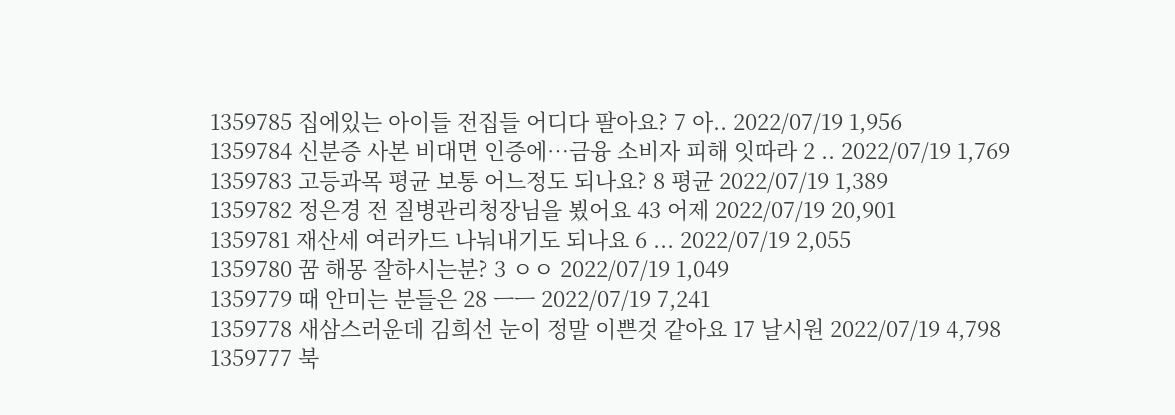1359785 집에있는 아이들 전집들 어디다 팔아요? 7 아.. 2022/07/19 1,956
1359784 신분증 사본 비대면 인증에…금융 소비자 피해 잇따라 2 .. 2022/07/19 1,769
1359783 고등과목 평균 보통 어느정도 되나요? 8 평균 2022/07/19 1,389
1359782 정은경 전 질병관리청장님을 뵜어요 43 어제 2022/07/19 20,901
1359781 재산세 여러카드 나눠내기도 되나요 6 ... 2022/07/19 2,055
1359780 꿈 해몽 잘하시는분? 3 ㅇㅇ 2022/07/19 1,049
1359779 때 안미는 분들은 28 ㅡㅡ 2022/07/19 7,241
1359778 새삼스러운데 김희선 눈이 정말 이쁜것 같아요 17 날시원 2022/07/19 4,798
1359777 북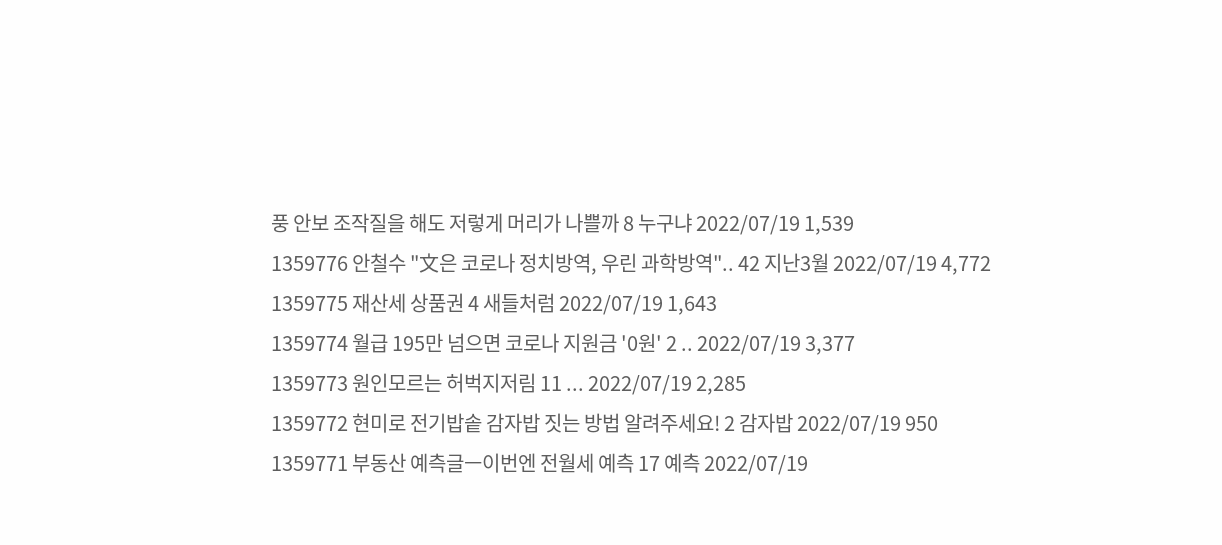풍 안보 조작질을 해도 저렇게 머리가 나쁠까 8 누구냐 2022/07/19 1,539
1359776 안철수 "文은 코로나 정치방역, 우린 과학방역".. 42 지난3월 2022/07/19 4,772
1359775 재산세 상품권 4 새들처럼 2022/07/19 1,643
1359774 월급 195만 넘으면 코로나 지원금 '0원' 2 .. 2022/07/19 3,377
1359773 원인모르는 허벅지저림 11 ... 2022/07/19 2,285
1359772 현미로 전기밥솥 감자밥 짓는 방법 알려주세요! 2 감자밥 2022/07/19 950
1359771 부동산 예측글ㅡ이번엔 전월세 예측 17 예측 2022/07/19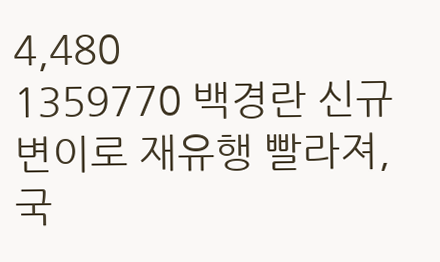4,480
1359770 백경란 신규 변이로 재유행 빨라져, 국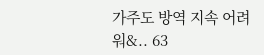가주도 방역 지속 어려워&.. 63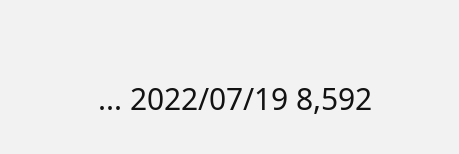... 2022/07/19 8,592